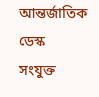আন্তর্জাতিক ডেস্ক
সংযুক্ত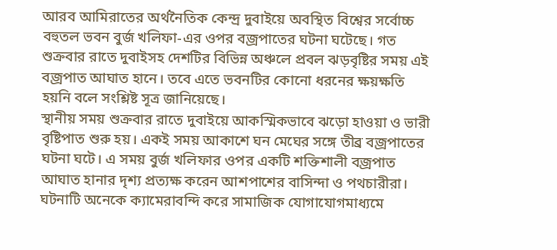আরব আমিরাতের অর্থনৈতিক কেন্দ্র দুবাইয়ে অবস্থিত বিশ্বের সর্বোচ্চ বহুতল ভবন বুর্জ খলিফা-এর ওপর বজ্রপাতের ঘটনা ঘটেছে। গত শুক্রবার রাতে দুবাইসহ দেশটির বিভিন্ন অঞ্চলে প্রবল ঝড়বৃষ্টির সময় এই বজ্রপাত আঘাত হানে। তবে এতে ভবনটির কোনো ধরনের ক্ষয়ক্ষতি হয়নি বলে সংশ্লিষ্ট সূত্র জানিয়েছে।
স্থানীয় সময় শুক্রবার রাতে দুবাইয়ে আকস্মিকভাবে ঝড়ো হাওয়া ও ভারী বৃষ্টিপাত শুরু হয়। একই সময় আকাশে ঘন মেঘের সঙ্গে তীব্র বজ্রপাতের ঘটনা ঘটে। এ সময় বুর্জ খলিফার ওপর একটি শক্তিশালী বজ্রপাত আঘাত হানার দৃশ্য প্রত্যক্ষ করেন আশপাশের বাসিন্দা ও পথচারীরা। ঘটনাটি অনেকে ক্যামেরাবন্দি করে সামাজিক যোগাযোগমাধ্যমে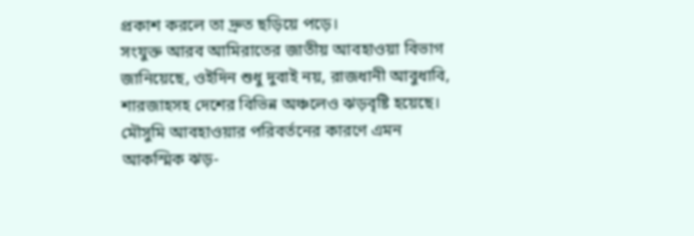প্রকাশ করলে তা দ্রুত ছড়িয়ে পড়ে।
সংযুক্ত আরব আমিরাতের জাতীয় আবহাওয়া বিভাগ জানিয়েছে, ওইদিন শুধু দুবাই নয়, রাজধানী আবুধাবি, শারজাহসহ দেশের বিভিন্ন অঞ্চলেও ঝড়বৃষ্টি হয়েছে। মৌসুমি আবহাওয়ার পরিবর্তনের কারণে এমন আকস্মিক ঝড়-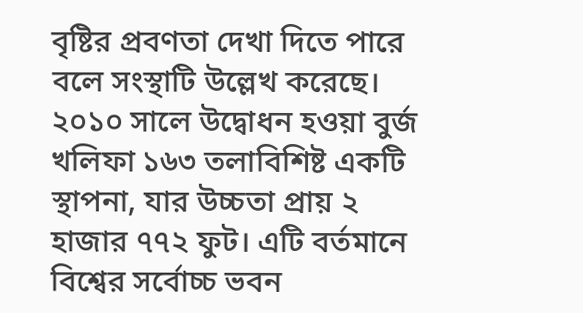বৃষ্টির প্রবণতা দেখা দিতে পারে বলে সংস্থাটি উল্লেখ করেছে।
২০১০ সালে উদ্বোধন হওয়া বুর্জ খলিফা ১৬৩ তলাবিশিষ্ট একটি স্থাপনা, যার উচ্চতা প্রায় ২ হাজার ৭৭২ ফুট। এটি বর্তমানে বিশ্বের সর্বোচ্চ ভবন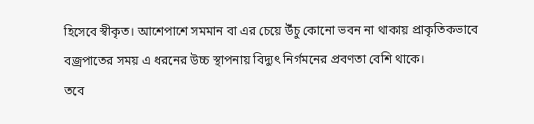হিসেবে স্বীকৃত। আশেপাশে সমমান বা এর চেয়ে উঁচু কোনো ভবন না থাকায় প্রাকৃতিকভাবে বজ্রপাতের সময় এ ধরনের উচ্চ স্থাপনায় বিদ্যুৎ নির্গমনের প্রবণতা বেশি থাকে।
তবে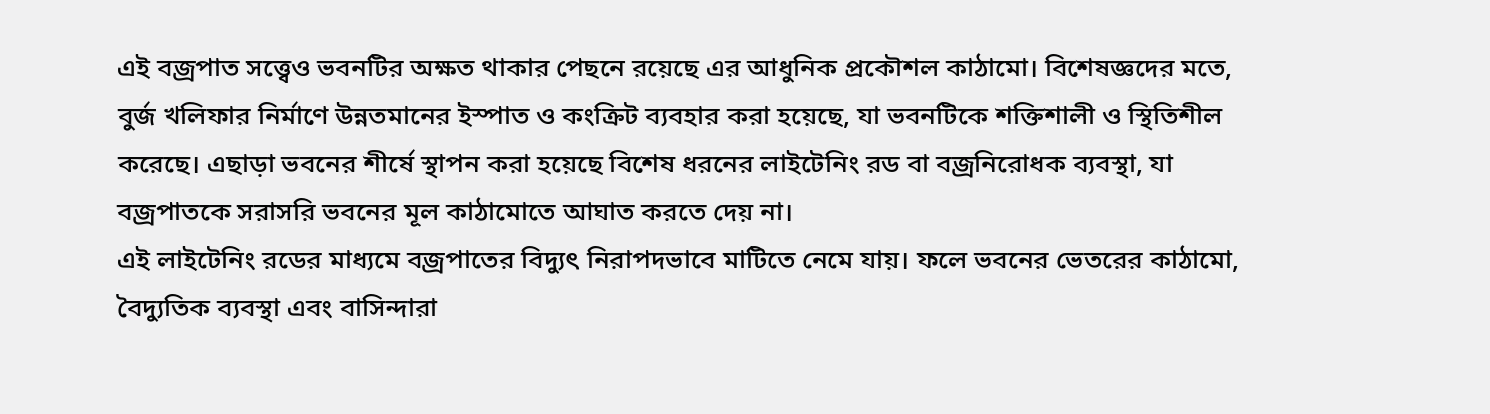এই বজ্রপাত সত্ত্বেও ভবনটির অক্ষত থাকার পেছনে রয়েছে এর আধুনিক প্রকৌশল কাঠামো। বিশেষজ্ঞদের মতে, বুর্জ খলিফার নির্মাণে উন্নতমানের ইস্পাত ও কংক্রিট ব্যবহার করা হয়েছে, যা ভবনটিকে শক্তিশালী ও স্থিতিশীল করেছে। এছাড়া ভবনের শীর্ষে স্থাপন করা হয়েছে বিশেষ ধরনের লাইটেনিং রড বা বজ্রনিরোধক ব্যবস্থা, যা বজ্রপাতকে সরাসরি ভবনের মূল কাঠামোতে আঘাত করতে দেয় না।
এই লাইটেনিং রডের মাধ্যমে বজ্রপাতের বিদ্যুৎ নিরাপদভাবে মাটিতে নেমে যায়। ফলে ভবনের ভেতরের কাঠামো, বৈদ্যুতিক ব্যবস্থা এবং বাসিন্দারা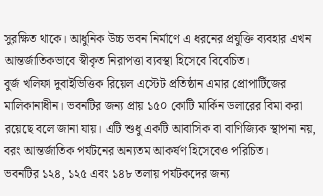সুরক্ষিত থাকে। আধুনিক উচ্চ ভবন নির্মাণে এ ধরনের প্রযুক্তি ব্যবহার এখন আন্তর্জাতিকভাবে স্বীকৃত নিরাপত্তা ব্যবস্থা হিসেবে বিবেচিত।
বুর্জ খলিফা দুবাইভিত্তিক রিয়েল এস্টেট প্রতিষ্ঠান এমার প্রোপার্টিজের মালিকানাধীন। ভবনটির জন্য প্রায় ১৫০ কোটি মার্কিন ডলারের বিমা করা রয়েছে বলে জানা যায়। এটি শুধু একটি আবাসিক বা বাণিজ্যিক স্থাপনা নয়, বরং আন্তর্জাতিক পর্যটনের অন্যতম আকর্ষণ হিসেবেও পরিচিত।
ভবনটির ১২৪, ১২৫ এবং ১৪৮ তলায় পর্যটকদের জন্য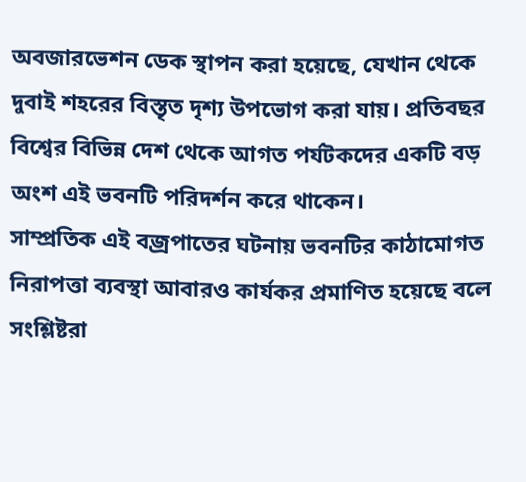অবজারভেশন ডেক স্থাপন করা হয়েছে, যেখান থেকে দুবাই শহরের বিস্তৃত দৃশ্য উপভোগ করা যায়। প্রতিবছর বিশ্বের বিভিন্ন দেশ থেকে আগত পর্যটকদের একটি বড় অংশ এই ভবনটি পরিদর্শন করে থাকেন।
সাম্প্রতিক এই বজ্রপাতের ঘটনায় ভবনটির কাঠামোগত নিরাপত্তা ব্যবস্থা আবারও কার্যকর প্রমাণিত হয়েছে বলে সংশ্লিষ্টরা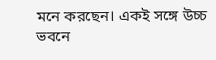মনে করছেন। একই সঙ্গে উচ্চ ভবনে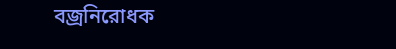বজ্রনিরোধক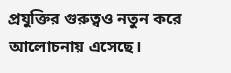প্রযুক্তির গুরুত্বও নতুন করে আলোচনায় এসেছে।